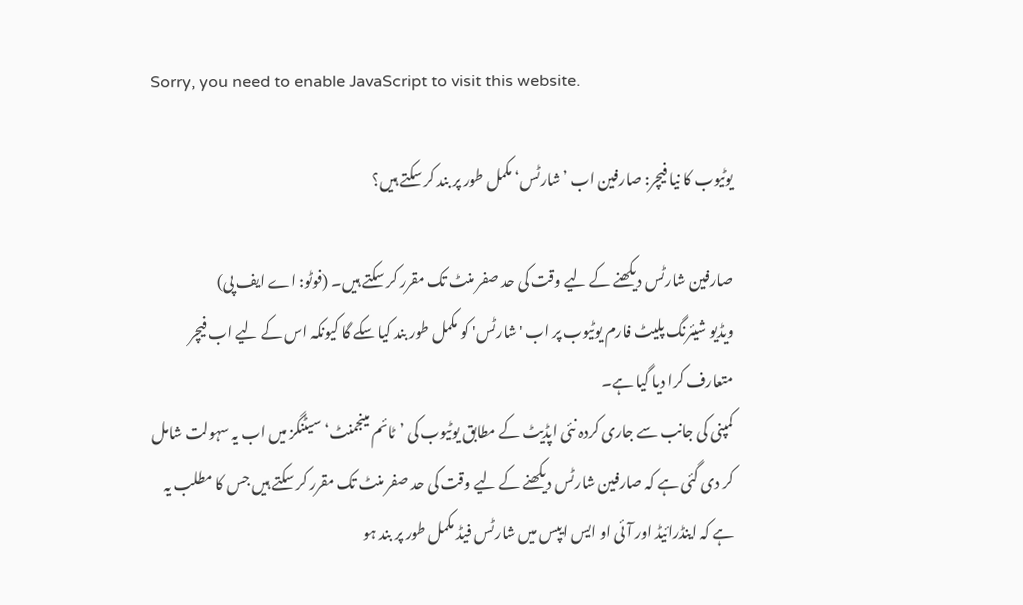Sorry, you need to enable JavaScript to visit this website.

یوٹیوب کا نیا فیچر: صارفین اب ’شارٹس‘ مکمل طور پر بند کر سکتے ہیں؟

صارفین شارٹس دیکھنے کے لیے وقت کی حد صفر منٹ تک مقرر کر سکتے ہیں۔ (فوٹو: اے ایف پی)
ویڈیو شیئرنگ پلیٹ فارم یوٹیوب پر اب 'شارٹس' کو مکمل طور بند کیا سکے گا کیونکہ اس کے لیے اب فیچر متعارف کرا دیا گیا ہے۔
کمپنی کی جانب سے جاری کردہ نئی اپڈیٹ کے مطابق یوٹیوب کی ’ٹائم مینجمنٹ‘ سیٹنگز میں اب یہ سہولت شامل کر دی گئی ہے کہ صارفین شارٹس دیکھنے کے لیے وقت کی حد صفر منٹ تک مقرر کر سکتے ہیں جس کا مطلب یہ ہے کہ اینڈرائیڈ اور آئی او ایس ایپس میں شارٹس فیڈ مکمل طور پر بند ہو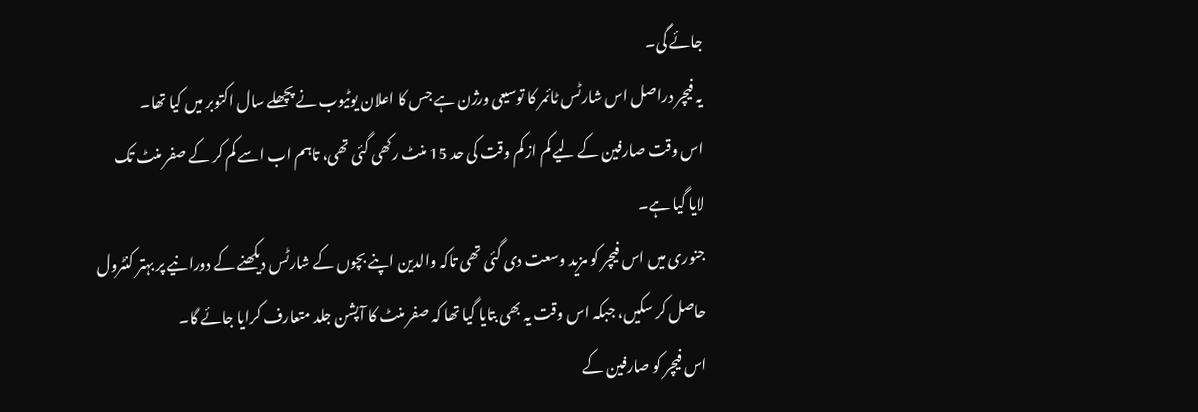جائے گی۔
یہ فیچر دراصل اس شارٹس ٹائمر کا توسیعی ورژن ہے جس کا اعلان یوٹیوب نے پچھلے سال اکتوبر میں کیا تھا۔
اس وقت صارفین کے لیے کم از کم وقت کی حد 15 منٹ رکھی گئی تھی، تاہم اب اسے کم کر کے صفر منٹ تک لایا گیا ہے۔
جنوری میں اس فیچر کو مزید وسعت دی گئی تھی تاکہ والدین اپنے بچوں کے شارٹس دیکھنے کے دورانیے پر بہتر کنٹرول حاصل کر سکیں، جبکہ اس وقت یہ بھی بتایا گیا تھا کہ صفر منٹ کا آپشن جلد متعارف کرایا جائے گا۔
اس فیچر کو صارفین کے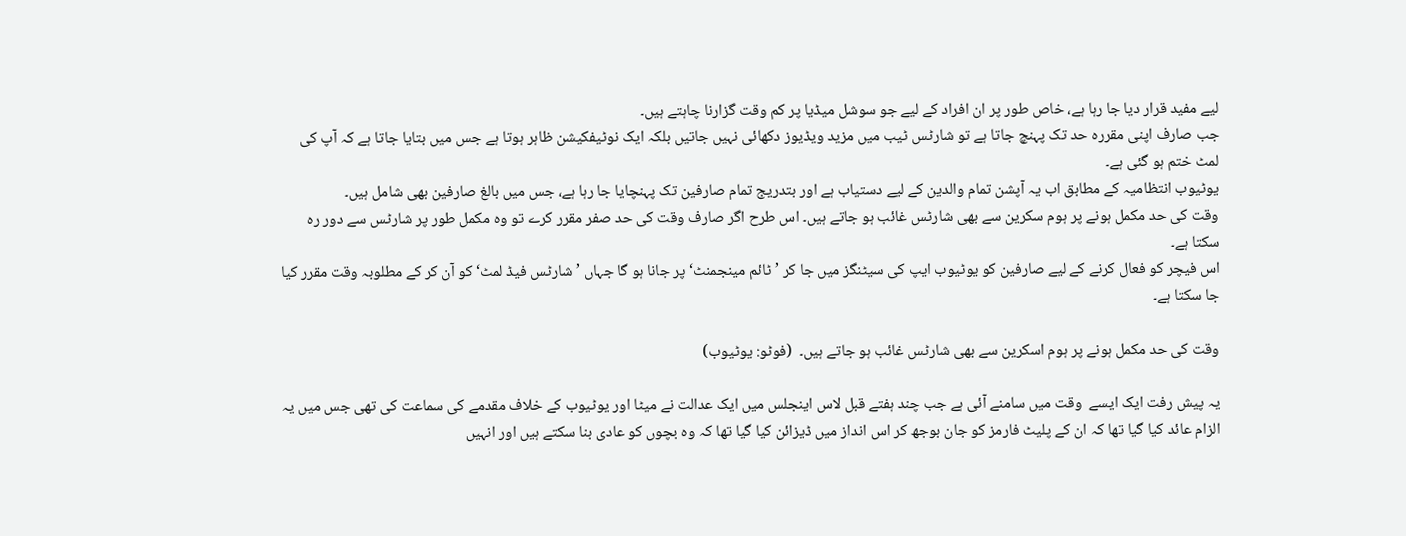لیے مفید قرار دیا جا رہا ہے، خاص طور پر ان افراد کے لیے جو سوشل میڈیا پر کم وقت گزارنا چاہتے ہیں۔
جب صارف اپنی مقررہ حد تک پہنچ جاتا ہے تو شارٹس ٹیب میں مزید ویڈیوز دکھائی نہیں جاتیں بلکہ ایک نوٹیفکیشن ظاہر ہوتا ہے جس میں بتایا جاتا ہے کہ آپ کی لمٹ ختم ہو گئی ہے۔
یوٹیوب انتظامیہ کے مطابق اب یہ آپشن تمام والدین کے لیے دستیاب ہے اور بتدریج تمام صارفین تک پہنچایا جا رہا ہے، جس میں بالغ صارفین بھی شامل ہیں۔
وقت کی حد مکمل ہونے پر ہوم سکرین سے بھی شارٹس غائب ہو جاتے ہیں۔ اس طرح اگر صارف وقت کی حد صفر مقرر کرے تو وہ مکمل طور پر شارٹس سے دور رہ سکتا ہے۔
اس فیچر کو فعال کرنے کے لیے صارفین کو یوٹیوب ایپ کی سیٹنگز میں جا کر ’ٹائم مینجمنٹ‘ پر جانا ہو گا جہاں ’شارٹس فیڈ لمٹ‘ کو آن کر کے مطلوبہ وقت مقرر کیا جا سکتا ہے۔

وقت کی حد مکمل ہونے پر ہوم اسکرین سے بھی شارٹس غائب ہو جاتے ہیں۔  (فوٹو: یوٹیوب)

یہ پیش رفت ایک ایسے  وقت میں سامنے آئی ہے جب چند ہفتے قبل لاس اینجلس میں ایک عدالت نے میٹا اور یوٹیوب کے خلاف مقدمے کی سماعت کی تھی جس میں یہ الزام عائد کیا گیا تھا کہ ان کے پلیٹ فارمز کو جان بوجھ کر اس انداز میں ڈیزائن کیا گیا تھا کہ وہ بچوں کو عادی بنا سکتے ہیں اور انہیں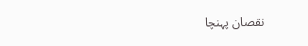نقصان پہنچا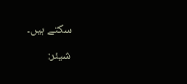سکتے ہیں۔

شیئر: